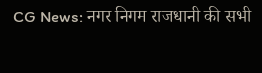CG News: नगर निगम राजधानी की सभी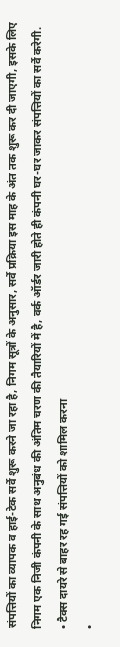संपत्तियों का व्यापक व हाई-टेक सर्वे शुरू करने जा रहा है, निगम सूत्रों के अनुसार, सर्वे प्रक्रिया इस माह के अंत तक शुरू कर दी जाएगी, इसके लिए निगम एक निजी कंपनी के साथ अनुबंध की अंतिम चरण की तैयारियों में है, वर्क ऑर्डर जारी होते ही कंपनी घर-घर जाकर संपत्तियों का सर्वे करेगी.
• टैक्स दायरे से बाहर रह गई संपत्तियों को शामिल करना
•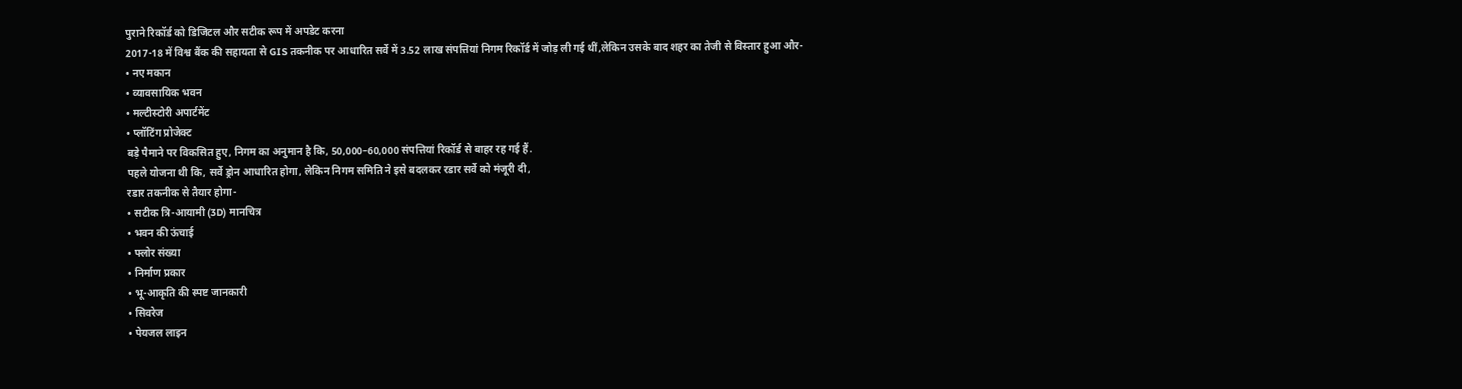पुराने रिकॉर्ड को डिजिटल और सटीक रूप में अपडेट करना
2017-18 में विश्व बैंक की सहायता से GIS तकनीक पर आधारित सर्वे में 3.52 लाख संपत्तियां निगम रिकॉर्ड में जोड़ ली गई थीं,लेकिन उसके बाद शहर का तेजी से विस्तार हुआ और-
• नए मकान
• व्यावसायिक भवन
• मल्टीस्टोरी अपार्टमेंट
• प्लॉटिंग प्रोजेक्ट
बड़े पैमाने पर विकसित हुए, निगम का अनुमान है कि, 50,000–60,000 संपत्तियां रिकॉर्ड से बाहर रह गई हैं.
पहले योजना थी कि, सर्वे ड्रोन आधारित होगा, लेकिन निगम समिति ने इसे बदलकर रडार सर्वे को मंजूरी दी,
रडार तकनीक से तैयार होगा-
• सटीक त्रि-आयामी (3D) मानचित्र
• भवन की ऊंचाई
• फ्लोर संख्या
• निर्माण प्रकार
• भू-आकृति की स्पष्ट जानकारी
• सिवरेज
• पेयजल लाइन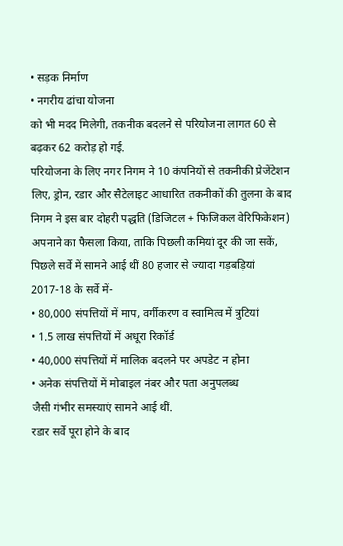• सड़क निर्माण
• नगरीय ढांचा योजना
को भी मदद मिलेगी, तकनीक बदलने से परियोजना लागत 60 से बढ़कर 62 करोड़ हो गई.
परियोजना के लिए नगर निगम ने 10 कंपनियों से तकनीकी प्रेजेंटेशन लिए, ड्रोन, रडार और सैटेलाइट आधारित तकनीकों की तुलना के बाद निगम ने इस बार दोहरी पद्धति (डिजिटल + फिजिकल वेरिफिकेशन) अपनाने का फैसला किया, ताकि पिछली कमियां दूर की जा सकें, पिछले सर्वे में सामने आई थीं 80 हजार से ज्यादा गड़बड़ियां
2017-18 के सर्वे में-
• 80,000 संपत्तियों में माप, वर्गीकरण व स्वामित्व में त्रुटियां
• 1.5 लाख संपत्तियों में अधूरा रिकॉर्ड
• 40,000 संपत्तियों में मालिक बदलने पर अपडेट न होना
• अनेक संपत्तियों में मोबाइल नंबर और पता अनुपलब्ध
जैसी गंभीर समस्याएं सामने आई थीं.
रडार सर्वे पूरा होने के बाद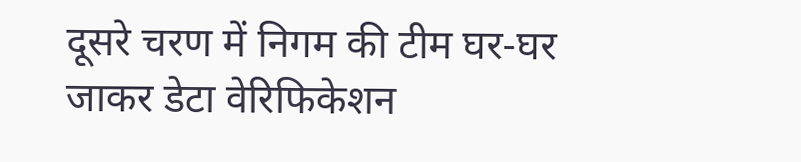दूसरे चरण में निगम की टीम घर-घर जाकर डेटा वेरिफिकेशन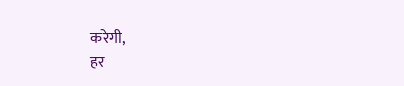करेगी,
हर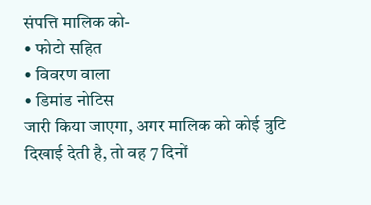संपत्ति मालिक को-
• फोटो सहित
• विवरण वाला
• डिमांड नोटिस
जारी किया जाएगा, अगर मालिक को कोई त्रुटि दिखाई देती है, तो वह 7 दिनों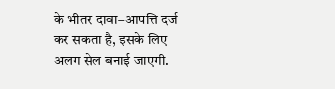के भीतर दावा–आपत्ति दर्ज कर सकता है, इसके लिए अलग सेल बनाई जाएगी.